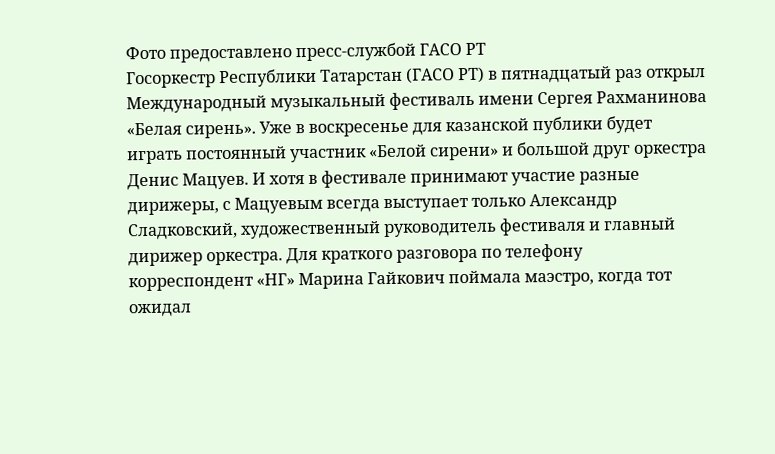Фото предоставлено пресс-службой ГАСО РТ
Госоркестр Республики Татарстан (ГАСО РТ) в пятнадцатый раз открыл Международный музыкальный фестиваль имени Сергея Рахманинова «Белая сирень». Уже в воскресенье для казанской публики будет играть постоянный участник «Белой сирени» и большой друг оркестра Денис Мацуев. И хотя в фестивале принимают участие разные дирижеры, с Мацуевым всегда выступает только Александр Сладковский, художественный руководитель фестиваля и главный дирижер оркестра. Для краткого разговора по телефону корреспондент «НГ» Марина Гайкович поймала маэстро, когда тот ожидал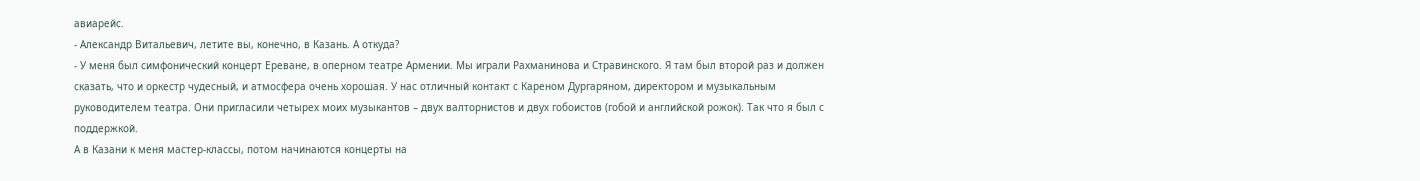авиарейс.
- Александр Витальевич, летите вы, конечно, в Казань. А откуда?
- У меня был симфонический концерт Ереване, в оперном театре Армении. Мы играли Рахманинова и Стравинского. Я там был второй раз и должен сказать, что и оркестр чудесный, и атмосфера очень хорошая. У нас отличный контакт с Кареном Дургаряном, директором и музыкальным руководителем театра. Они пригласили четырех моих музыкантов – двух валторнистов и двух гобоистов (гобой и английской рожок). Так что я был с поддержкой.
А в Казани к меня мастер-классы, потом начинаются концерты на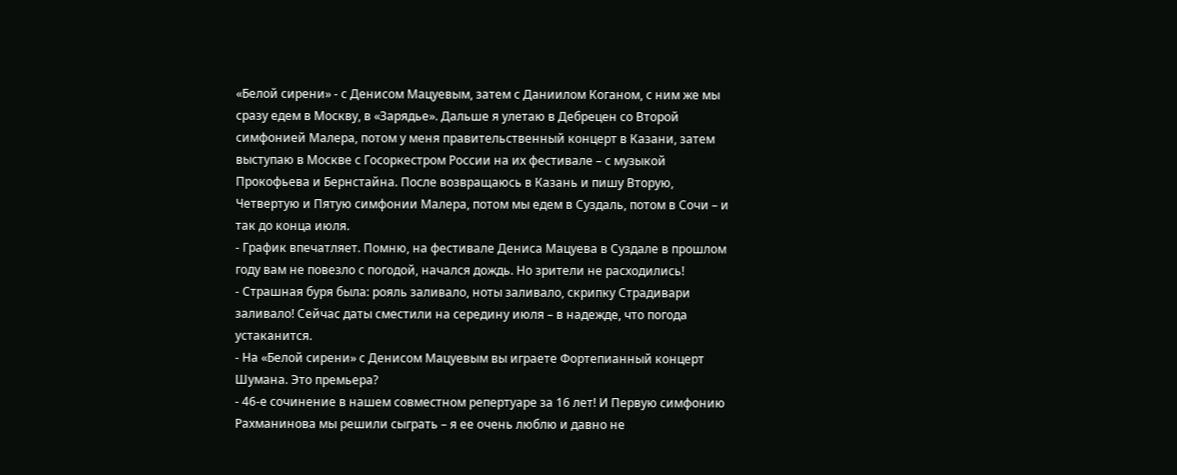«Белой сирени» - с Денисом Мацуевым, затем с Даниилом Коганом, с ним же мы сразу едем в Москву, в «Зарядье». Дальше я улетаю в Дебрецен со Второй симфонией Малера, потом у меня правительственный концерт в Казани, затем выступаю в Москве с Госоркестром России на их фестивале – с музыкой Прокофьева и Бернстайна. После возвращаюсь в Казань и пишу Вторую, Четвертую и Пятую симфонии Малера, потом мы едем в Суздаль, потом в Сочи – и так до конца июля.
- График впечатляет. Помню, на фестивале Дениса Мацуева в Суздале в прошлом году вам не повезло с погодой, начался дождь. Но зрители не расходились!
- Страшная буря была: рояль заливало, ноты заливало, скрипку Страдивари заливало! Сейчас даты сместили на середину июля – в надежде, что погода устаканится.
- На «Белой сирени» с Денисом Мацуевым вы играете Фортепианный концерт Шумана. Это премьера?
- 46-е сочинение в нашем совместном репертуаре за 16 лет! И Первую симфонию Рахманинова мы решили сыграть – я ее очень люблю и давно не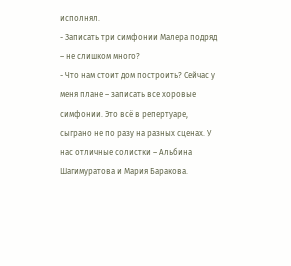исполнял.
- Записать три симфонии Малера подряд – не слишком много?
- Что нам стоит дом построить? Сейчас у меня плане – записать все хоровые симфонии. Это всё в репертуаре, сыграно не по разу на разных сценах. У нас отличные солистки – Альбина Шагимуратова и Мария Баракова.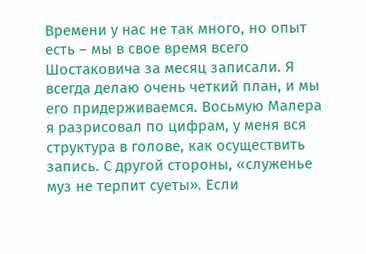Времени у нас не так много, но опыт есть – мы в свое время всего Шостаковича за месяц записали. Я всегда делаю очень четкий план, и мы его придерживаемся. Восьмую Малера я разрисовал по цифрам, у меня вся структура в голове, как осуществить запись. С другой стороны, «служенье муз не терпит суеты». Если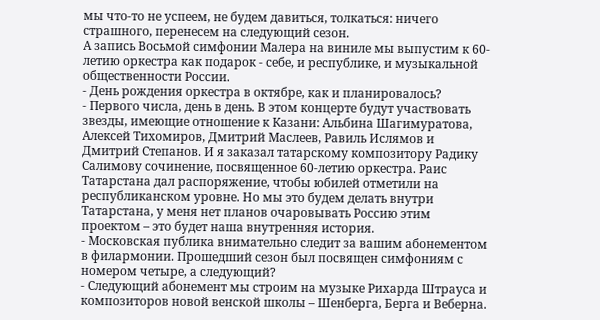мы что-то не успеем, не будем давиться, толкаться: ничего страшного, перенесем на следующий сезон.
А запись Восьмой симфонии Малера на виниле мы выпустим к 60-летию оркестра как подарок - себе, и республике, и музыкальной общественности России.
- День рождения оркестра в октябре, как и планировалось?
- Первого числа, день в день. В этом концерте будут участвовать звезды, имеющие отношение к Казани: Альбина Шагимуратова, Алексей Тихомиров, Дмитрий Маслеев, Равиль Ислямов и Дмитрий Степанов. И я заказал татарскому композитору Радику Салимову сочинение, посвященное 60-летию оркестра. Раис Татарстана дал распоряжение, чтобы юбилей отметили на республиканском уровне. Но мы это будем делать внутри Татарстана, у меня нет планов очаровывать Россию этим проектом – это будет наша внутренняя история.
- Московская публика внимательно следит за вашим абонементом в филармонии. Прошедший сезон был посвящен симфониям с номером четыре, а следующий?
- Следующий абонемент мы строим на музыке Рихарда Штрауса и композиторов новой венской школы – Шенберга, Берга и Веберна.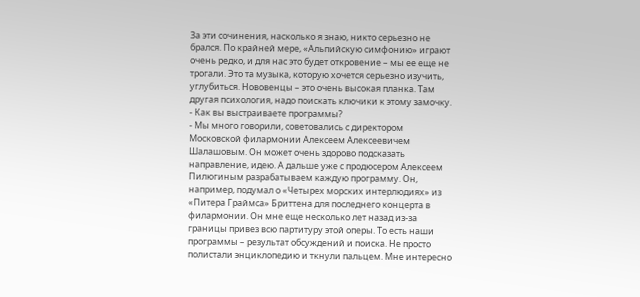За эти сочинения, насколько я знаю, никто серьезно не брался. По крайней мере, «Альпийскую симфонию» играют очень редко, и для нас это будет откровение – мы ее еще не трогали. Это та музыка, которую хочется серьезно изучить, углубиться. Нововенцы – это очень высокая планка. Там другая психология, надо поискать ключики к этому замочку.
- Как вы выстраиваете программы?
- Мы много говорили, советовались с директором Московской филармонии Алексеем Алексеевичем Шалашовым. Он может очень здорово подсказать направление, идею. А дальше уже с продюсером Алексеем Пилюгиным разрабатываем каждую программу. Он, например, подумал о «Четырех морских интерлюдиях» из «Питера Граймса» Бриттена для последнего концерта в филармонии. Он мне еще несколько лет назад из-за границы привез всю партитуру этой оперы. То есть наши программы – результат обсуждений и поиска. Не просто полистали энциклопедию и ткнули пальцем. Мне интересно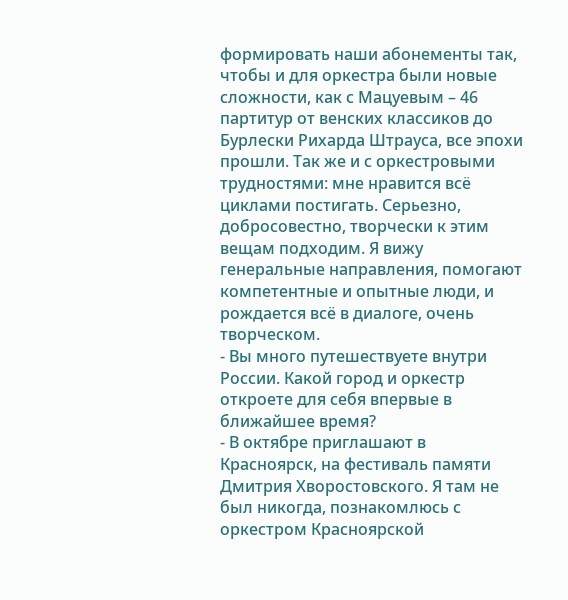формировать наши абонементы так, чтобы и для оркестра были новые сложности, как с Мацуевым – 46 партитур от венских классиков до Бурлески Рихарда Штрауса, все эпохи прошли. Так же и с оркестровыми трудностями: мне нравится всё циклами постигать. Серьезно, добросовестно, творчески к этим вещам подходим. Я вижу генеральные направления, помогают компетентные и опытные люди, и рождается всё в диалоге, очень творческом.
- Вы много путешествуете внутри России. Какой город и оркестр откроете для себя впервые в ближайшее время?
- В октябре приглашают в Красноярск, на фестиваль памяти Дмитрия Хворостовского. Я там не был никогда, познакомлюсь с оркестром Красноярской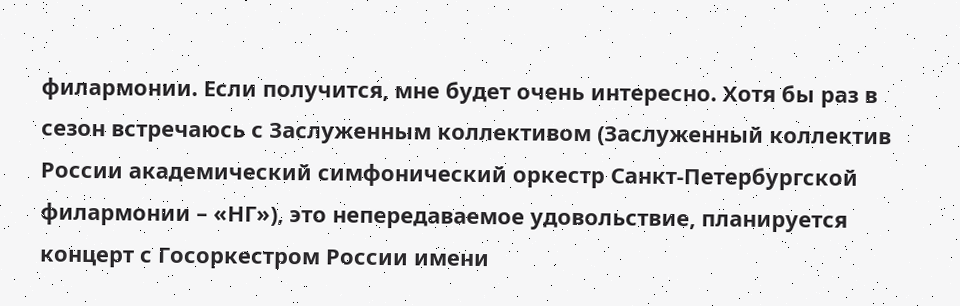филармонии. Если получится, мне будет очень интересно. Хотя бы раз в сезон встречаюсь с Заслуженным коллективом (Заслуженный коллектив России академический симфонический оркестр Санкт-Петербургской филармонии – «НГ»), это непередаваемое удовольствие, планируется концерт с Госоркестром России имени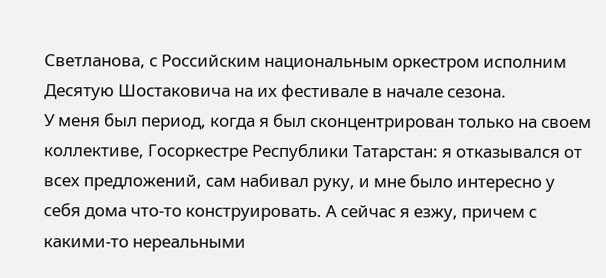Светланова, с Российским национальным оркестром исполним Десятую Шостаковича на их фестивале в начале сезона.
У меня был период, когда я был сконцентрирован только на своем коллективе, Госоркестре Республики Татарстан: я отказывался от всех предложений, сам набивал руку, и мне было интересно у себя дома что-то конструировать. А сейчас я езжу, причем с какими-то нереальными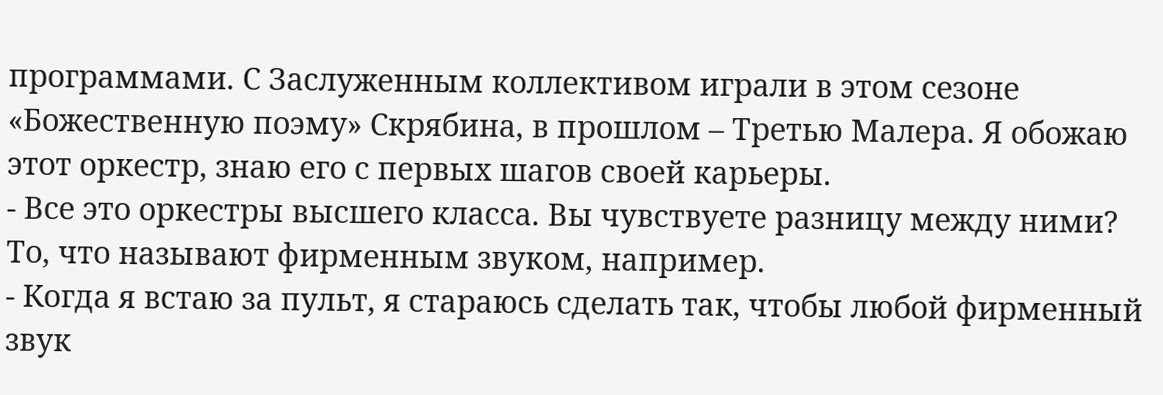программами. С Заслуженным коллективом играли в этом сезоне «Божественную поэму» Скрябина, в прошлом – Третью Малера. Я обожаю этот оркестр, знаю его с первых шагов своей карьеры.
- Все это оркестры высшего класса. Вы чувствуете разницу между ними? То, что называют фирменным звуком, например.
- Когда я встаю за пульт, я стараюсь сделать так, чтобы любой фирменный звук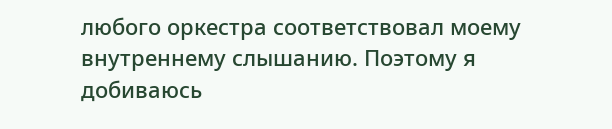любого оркестра соответствовал моему внутреннему слышанию. Поэтому я добиваюсь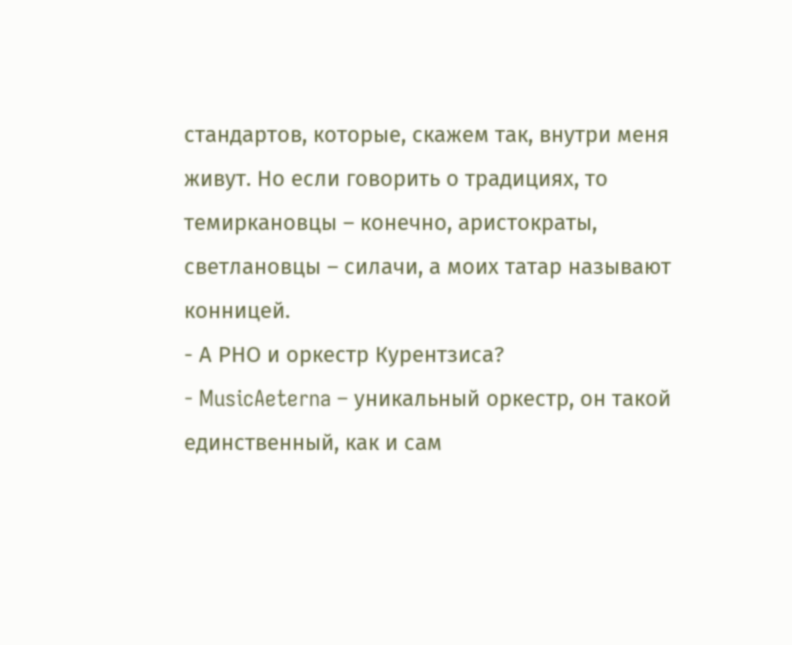стандартов, которые, скажем так, внутри меня живут. Но если говорить о традициях, то темиркановцы – конечно, аристократы, светлановцы – силачи, а моих татар называют конницей.
- А РНО и оркестр Курентзиса?
- MusicAeterna – уникальный оркестр, он такой единственный, как и сам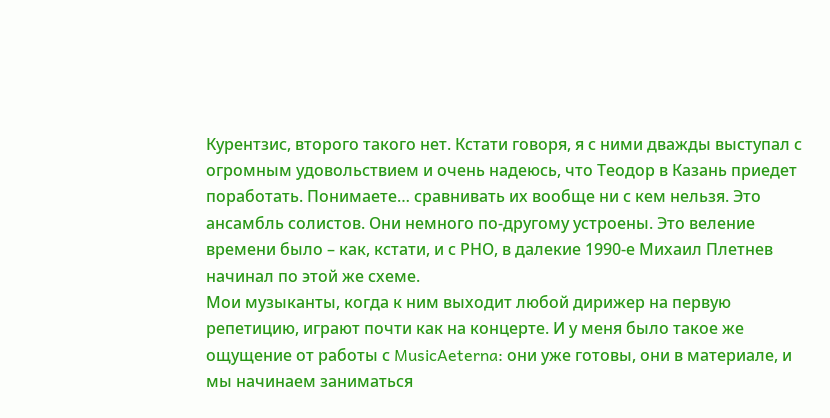Курентзис, второго такого нет. Кстати говоря, я с ними дважды выступал с огромным удовольствием и очень надеюсь, что Теодор в Казань приедет поработать. Понимаете… сравнивать их вообще ни с кем нельзя. Это ансамбль солистов. Они немного по-другому устроены. Это веление времени было – как, кстати, и с РНО, в далекие 1990-е Михаил Плетнев начинал по этой же схеме.
Мои музыканты, когда к ним выходит любой дирижер на первую репетицию, играют почти как на концерте. И у меня было такое же ощущение от работы с MusicAeterna: они уже готовы, они в материале, и мы начинаем заниматься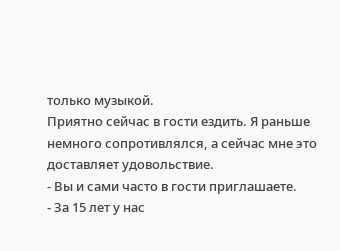только музыкой.
Приятно сейчас в гости ездить. Я раньше немного сопротивлялся, а сейчас мне это доставляет удовольствие.
- Вы и сами часто в гости приглашаете.
- За 15 лет у нас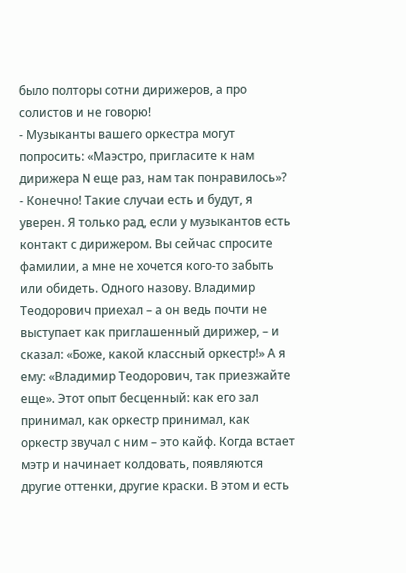было полторы сотни дирижеров, а про солистов и не говорю!
- Музыканты вашего оркестра могут попросить: «Маэстро, пригласите к нам дирижера N еще раз, нам так понравилось»?
- Конечно! Такие случаи есть и будут, я уверен. Я только рад, если у музыкантов есть контакт с дирижером. Вы сейчас спросите фамилии, а мне не хочется кого-то забыть или обидеть. Одного назову. Владимир Теодорович приехал – а он ведь почти не выступает как приглашенный дирижер, – и сказал: «Боже, какой классный оркестр!» А я ему: «Владимир Теодорович, так приезжайте еще». Этот опыт бесценный: как его зал принимал, как оркестр принимал, как оркестр звучал с ним – это кайф. Когда встает мэтр и начинает колдовать, появляются другие оттенки, другие краски. В этом и есть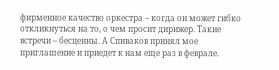фирменное качество оркестра – когда он может гибко откликнуться на то, о чем просит дирижер. Такие встречи – бесценны. А Спиваков принял мое приглашение и приедет к нам еще раз в феврале.